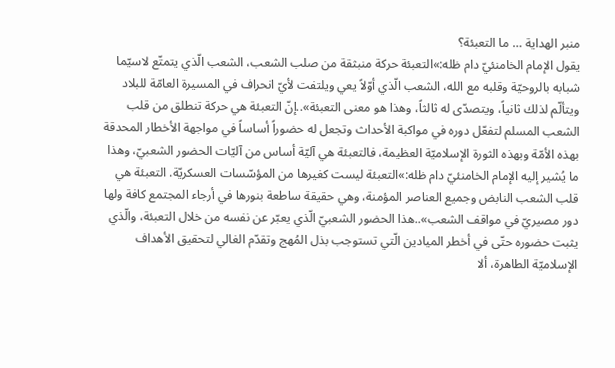منبر الهداية … ما التعبئة؟
يقول الإمام الخامنئيّ دام ظله:»التعبئة حركة منبثقة من صلب الشعب، الشعب الّذي يتمتّع لاسيّما شبابه بالروحيّة وقلبه مع الله، الشعب الّذي أوّلاً يعي ويلتفت لأيّ انحراف في المسيرة العامّة للبلاد ويتألّم لذلك ثانياً، ويتصدّى له ثالثاً، وهذا هو معنى التعبئة»..إنّ التعبئة هي حركة تنطلق من قلب الشعب المسلم لتفعّل دوره في مواكبة الأحداث وتجعل له حضوراً أساساً في مواجهة الأخطار المحدقة بهذه الأمّة وبهذه الثورة الإسلاميّة العظيمة، فالتعبئة هي آليّة أساس من آليّات الحضور الشعبيّ، وهذا ما يُشير إليه الإمام الخامنئيّ دام ظله:»التعبئة ليست كغيرها من المؤسّسات العسكريّة. التعبئة هي قلب الشعب النابض وجميع العناصر المؤمنة، وهي حقيقة ساطعة بنورها في أرجاء المجتمع كافة ولها دور مصيريّ في مواقف الشعب»..هذا الحضور الشعبيّ الّذي يعبّر عن نفسه من خلال التعبئة، والّذي يثبت حضوره حتّى في أخطر الميادين الّتي تستوجب بذل المُهج وتقدّم الغالي لتحقيق الأهداف الإسلاميّة الطاهرة، ألا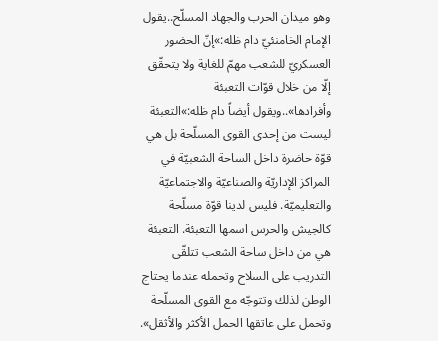وهو ميدان الحرب والجهاد المسلّح..يقول الإمام الخامنئيّ دام ظله:»إنّ الحضور العسكريّ للشعب مهمّ للغاية ولا يتحقّق إلّا من خلال قوّات التعبئة وأفرادها»..ويقول أيضاً دام ظله:»التعبئة ليست من إحدى القوى المسلّحة بل هي قوّة حاضرة داخل الساحة الشعبيّة في المراكز الإداريّة والصناعيّة والاجتماعيّة والتعليميّة. فليس لدينا قوّة مسلّحة كالجيش والحرس اسمها التعبئة. التعبئة هي من داخل ساحة الشعب تتلقّى التدريب على السلاح وتحمله عندما يحتاج الوطن لذلك وتتوجّه مع القوى المسلّحة وتحمل على عاتقها الحمل الأكثر والأثقل».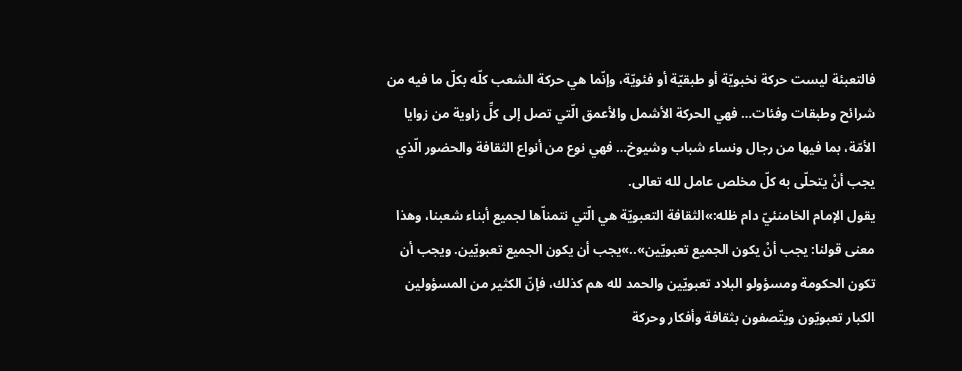فالتعبئة ليست حركة نخبويّة أو طبقيّة أو فئويّة، وإنّما هي حركة الشعب كلّه بكلّ ما فيه من شرائح وطبقات وفئات… فهي الحركة الأشمل والأعمق الّتي تصل إلى كلِّ زاوية من زوايا الأمّة، بما فيها من رجال ونساء شباب وشيوخ… فهي نوع من أنواع الثقافة والحضور الّذي يجب أنْ يتحلّى به كلّ مخلص عامل لله تعالى.
يقول الإمام الخامنئيّ دام ظله:»الثقافة التعبويّة هي الّتي نتمناّها لجميع أبناء شعبنا، وهذا معنى قولنا: يجب أنْ يكون الجميع تعبويّين»..»يجب أن يكون الجميع تعبويّين. ويجب أن تكون الحكومة ومسؤولو البلاد تعبويّين والحمد لله هم كذلك، فإنّ الكثير من المسؤولين الكبار تعبويّون ويتّصفون بثقافة وأفكار وحركة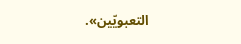التعبويّين».